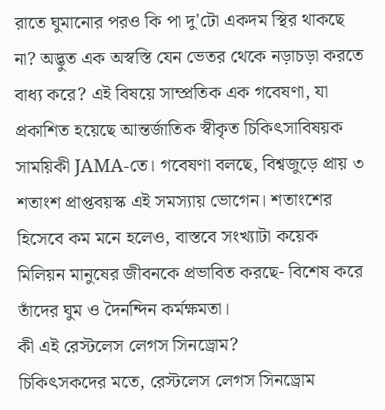রাতে ঘুমানোর পরও কি পা দু'টো একদম স্থির থাকছে না? অদ্ভুত এক অস্বস্তি যেন ভেতর থেকে নড়াচড়া করতে বাধ্য করে? এই বিষয়ে সাম্প্রতিক এক গবেষণা, যা প্রকাশিত হয়েছে আন্তর্জাতিক স্বীকৃত চিকিৎসাবিষয়ক সাময়িকী JAMA-তে। গবেষণা বলছে, বিশ্বজুড়ে প্রায় ৩ শতাংশ প্রাপ্তবয়স্ক এই সমস্যায় ভোগেন। শতাংশের হিসেবে কম মনে হলেও, বাস্তবে সংখ্যাটা কয়েক মিলিয়ন মানুষের জীবনকে প্রভাবিত করছে- বিশেষ করে তাঁদের ঘুম ও দৈনন্দিন কর্মক্ষমতা।
কী এই রেস্টলেস লেগস সিনড্রোম?
চিকিৎসকদের মতে, রেস্টলেস লেগস সিনড্রোম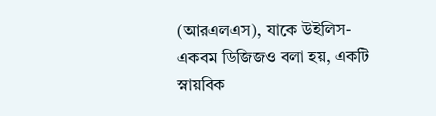(আরএলএস), যাকে উইলিস-একবম ডিজিজও বলা হয়, একটি স্নায়বিক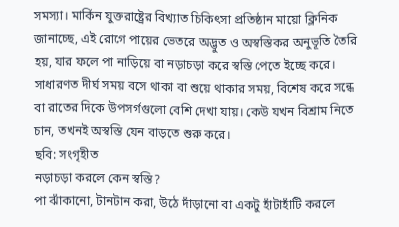সমস্যা। মার্কিন যুক্তরাষ্ট্রের বিখ্যাত চিকিৎসা প্রতিষ্ঠান মায়ো ক্লিনিক জানাচ্ছে, এই রোগে পায়ের ভেতরে অদ্ভুত ও অস্বস্তিকর অনুভূতি তৈরি হয়, যার ফলে পা নাড়িয়ে বা নড়াচড়া করে স্বস্তি পেতে ইচ্ছে করে। সাধারণত দীর্ঘ সময় বসে থাকা বা শুয়ে থাকার সময়, বিশেষ করে সন্ধে বা রাতের দিকে উপসর্গগুলো বেশি দেখা যায়। কেউ যখন বিশ্রাম নিতে চান, তখনই অস্বস্তি যেন বাড়তে শুরু করে।
ছবি: সংগৃহীত
নড়াচড়া করলে কেন স্বস্তি?
পা ঝাঁকানো, টানটান করা, উঠে দাঁড়ানো বা একটু হাঁটাহাঁটি করলে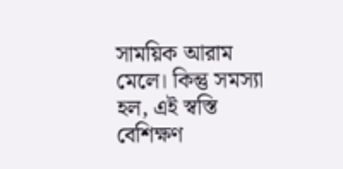সাময়িক আরাম মেলে। কিন্তু সমস্যা হল, এই স্বস্তি বেশিক্ষণ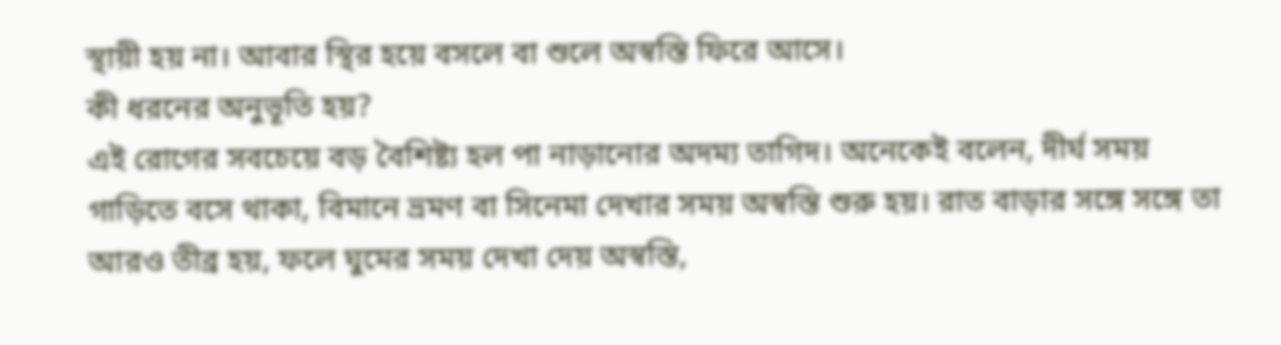স্থায়ী হয় না। আবার স্থির হয়ে বসলে বা শুলে অস্বস্তি ফিরে আসে।
কী ধরনের অনুভূতি হয়?
এই রোগের সবচেয়ে বড় বৈশিষ্ট্য হল পা নাড়ানোর অদম্য তাগিদ। অনেকেই বলেন, দীর্ঘ সময় গাড়িতে বসে থাকা, বিমানে ভ্রমণ বা সিনেমা দেখার সময় অস্বস্তি শুরু হয়। রাত বাড়ার সঙ্গে সঙ্গে তা আরও তীব্র হয়, ফলে ঘুমের সময় দেখা দেয় অস্বস্তি,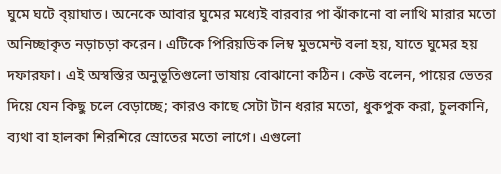ঘুমে ঘটে ব্য়াঘাত। অনেকে আবার ঘুমের মধ্যেই বারবার পা ঝাঁকানো বা লাথি মারার মতো অনিচ্ছাকৃত নড়াচড়া করেন। এটিকে পিরিয়ডিক লিম্ব মুভমেন্ট বলা হয়, যাতে ঘুমের হয় দফারফা। এই অস্বস্তির অনুভূতিগুলো ভাষায় বোঝানো কঠিন। কেউ বলেন, পায়ের ভেতর দিয়ে যেন কিছু চলে বেড়াচ্ছে; কারও কাছে সেটা টান ধরার মতো, ধুকপুক করা, চুলকানি, ব্যথা বা হালকা শিরশিরে স্রোতের মতো লাগে। এগুলো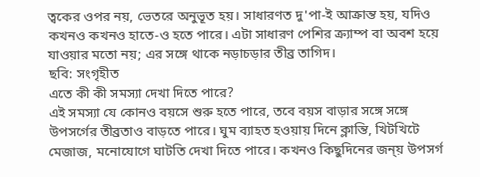ত্বকের ওপর নয়, ভেতরে অনুভূত হয়। সাধারণত দু'পা-ই আক্রান্ত হয়, যদিও কখনও কখনও হাতে-ও হতে পারে। এটা সাধারণ পেশির ক্র্যাম্প বা অবশ হয়ে যাওয়ার মতো নয়; এর সঙ্গে থাকে নড়াচড়ার তীব্র তাগিদ।
ছবি: সংগৃহীত
এতে কী কী সমস্যা দেখা দিতে পারে?
এই সমস্যা যে কোনও বয়সে শুরু হতে পারে, তবে বয়স বাড়ার সঙ্গে সঙ্গে উপসর্গের তীব্রতাও বাড়তে পারে। ঘুম ব্যাহত হওয়ায় দিনে ক্লান্তি, খিটখিটে মেজাজ, মনোযোগে ঘাটতি দেখা দিতে পারে। কখনও কিছুদিনের জন্য় উপসর্গ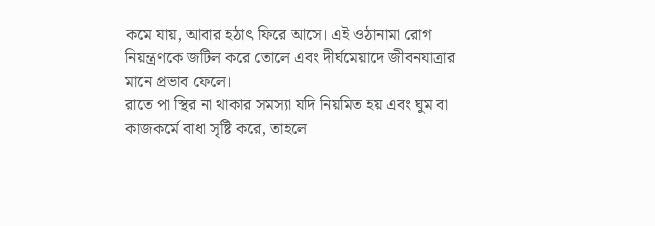কমে যায়, আবার হঠাৎ ফিরে আসে। এই ওঠানামা রোগ নিয়ন্ত্রণকে জটিল করে তোলে এবং দীর্ঘমেয়াদে জীবনযাত্রার মানে প্রভাব ফেলে।
রাতে পা স্থির না থাকার সমস্যা যদি নিয়মিত হয় এবং ঘুম বা কাজকর্মে বাধা সৃষ্টি করে, তাহলে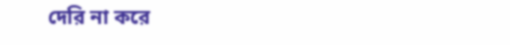দেরি না করে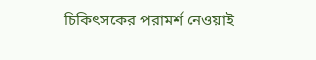চিকিৎসকের পরামর্শ নেওয়াই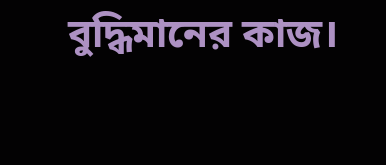বুদ্ধিমানের কাজ।